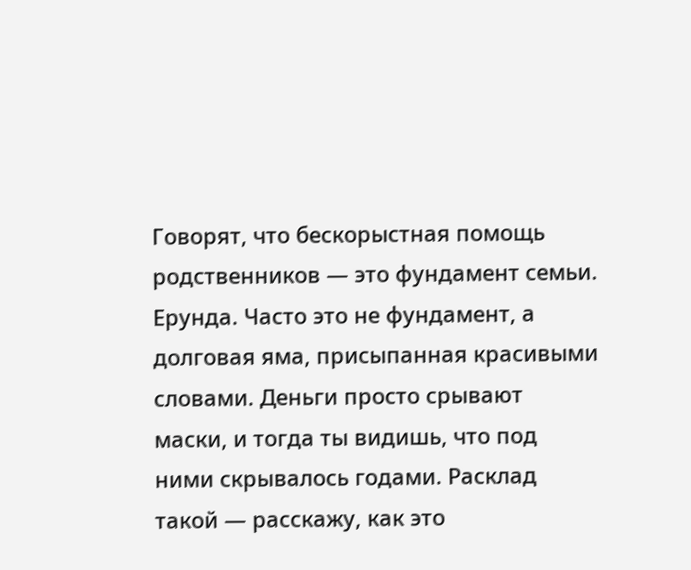Говорят, что бескорыстная помощь родственников — это фундамент семьи. Ерунда. Часто это не фундамент, а долговая яма, присыпанная красивыми словами. Деньги просто срывают маски, и тогда ты видишь, что под ними скрывалось годами. Расклад такой — расскажу, как это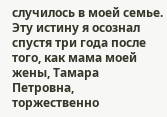случилось в моей семье. Эту истину я осознал спустя три года после того, как мама моей жены, Тамара Петровна, торжественно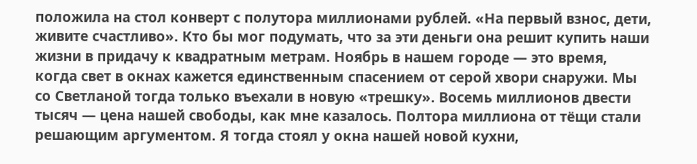положила на стол конверт с полутора миллионами рублей. «На первый взнос, дети, живите счастливо». Кто бы мог подумать, что за эти деньги она решит купить наши жизни в придачу к квадратным метрам. Ноябрь в нашем городе — это время, когда свет в окнах кажется единственным спасением от серой хвори снаружи. Мы со Светланой тогда только въехали в новую «трешку». Восемь миллионов двести тысяч — цена нашей свободы, как мне казалось. Полтора миллиона от тёщи стали решающим аргументом. Я тогда стоял у окна нашей новой кухни,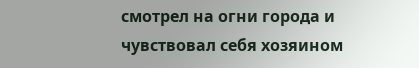смотрел на огни города и чувствовал себя хозяином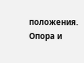положения. Опора и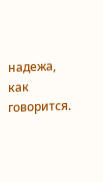надежа, как говорится.